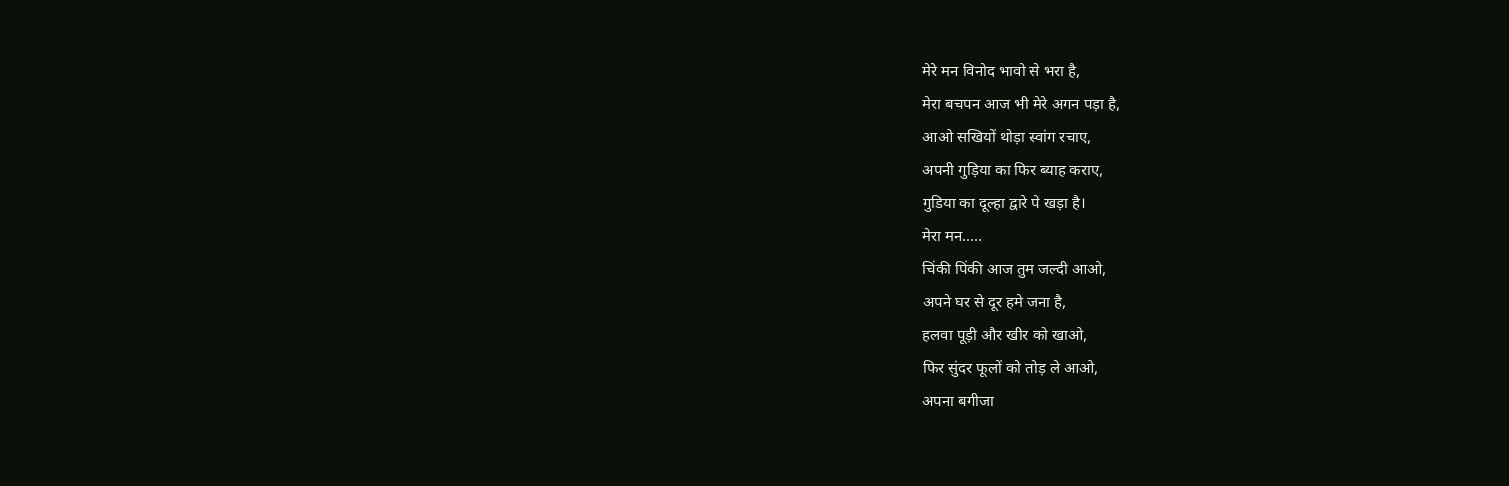मेरे मन विनोद भावो से भरा है,
मेरा बचपन आज भी मेरे अगन पड़ा है,
आओ सखियों थोड़ा स्वांग रचाए,
अपनी गुड़िया का फिर ब्याह कराए,
गुडिया का दूल्हा द्वारे पे खड़ा है।
मेरा मन.....
चिंकी पिंकी आज तुम जल्दी आओ,
अपने घर से दूर हमे जना है,
हलवा पूड़ी और खीर को खाओ,
फिर सुंदर फूलों को तोड़ ले आओ,
अपना बगीजा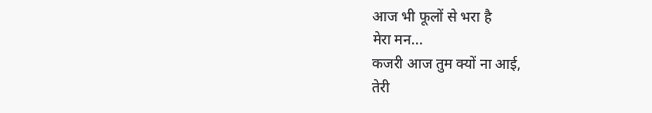आज भी फूलों से भरा है
मेरा मन...
कजरी आज तुम क्यों ना आई,
तेरी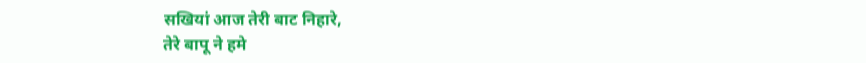सखियां आज तेरी बाट निहारे,
तेरे बापू ने हमे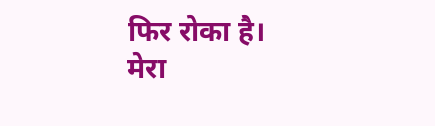फिर रोका है।
मेरा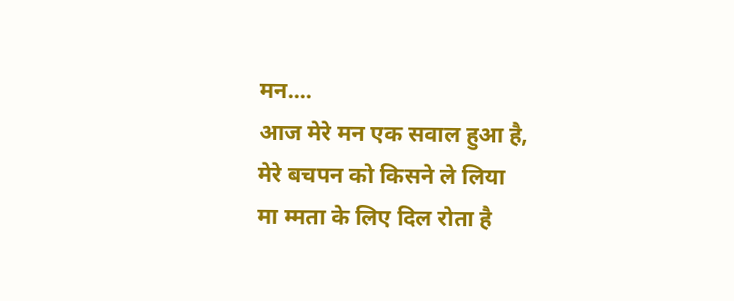मन....
आज मेरे मन एक सवाल हुआ है,
मेरे बचपन को किसने ले लिया
मा म्मता के लिए दिल रोता है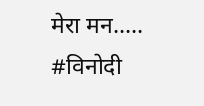मेरा मन.....
#विनोदी